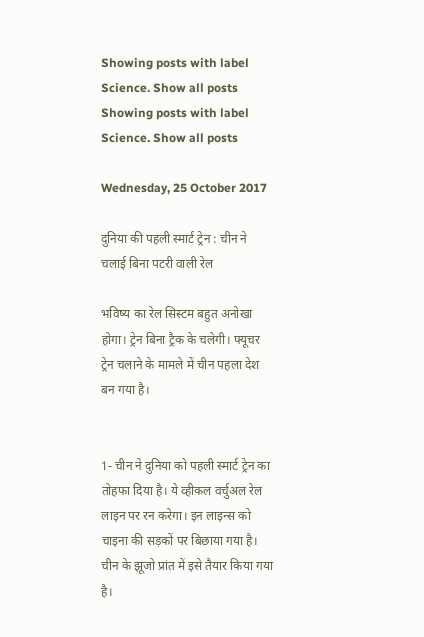Showing posts with label Science. Show all posts
Showing posts with label Science. Show all posts

Wednesday, 25 October 2017

दुनिया की पहली स्‍मार्ट ट्रेन : चीन ने चलाई बिना पटरी वाली रेल

भविष्‍य का रेल सिस्‍टम बहुत अनोखा होगा। ट्रेन बिना ट्रैक के चलेगी। फ्यूचर ट्रेन चलाने के मामले में चीन पहला देश बन गया है।


1- चीन ने दुनिया को पहली स्‍मार्ट ट्रेन का तोहफा दिया है। ये व्‍हीकल वर्चुअल रेल लाइन पर रन करेगा। इन लाइन्‍स को चाइना की सड़कों पर बिछाया गया है। चीन के झूजो प्रांत में इसे तैयार किया गया है।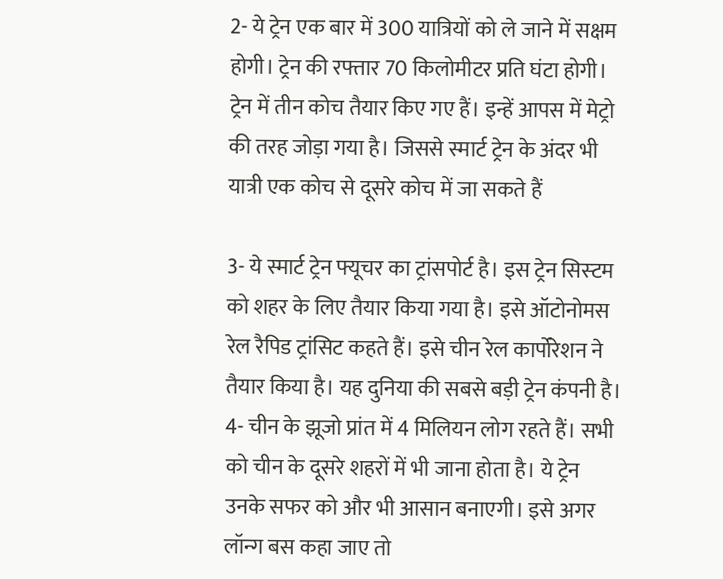2- ये ट्रेन एक बार में 300 यात्रियों को ले जाने में सक्षम होगी। ट्रेन की रफ्तार 70 किलोमीटर प्रति घंटा होगी। ट्रेन में तीन कोच तैयार किए गए हैं। इन्‍हें आपस में मेट्रो की तरह जोड़ा गया है। जिससे स्‍मार्ट ट्रेन के अंदर भी यात्री एक कोच से दूसरे कोच में जा सकते हैं

3- ये स्‍मार्ट ट्रेन फ्यूचर का ट्रांसपोर्ट है। इस ट्रेन सिस्‍टम को शहर के लिए तैयार किया गया है। इसे ऑटोनोमस रेल रैपिड ट्रांसिट कहते हैं। इसे चीन रेल कार्पोरेशन ने तैयार किया है। यह दुनिया की सबसे बड़ी ट्रेन कंपनी है।
4- चीन के झूजो प्रांत में 4 मिलियन लोग रहते हैं। सभी को चीन के दूसरे शहरों में भी जाना होता है। ये ट्रेन उनके सफर को और भी आसान बनाएगी। इसे अगर लॉन्‍ग बस कहा जाए तो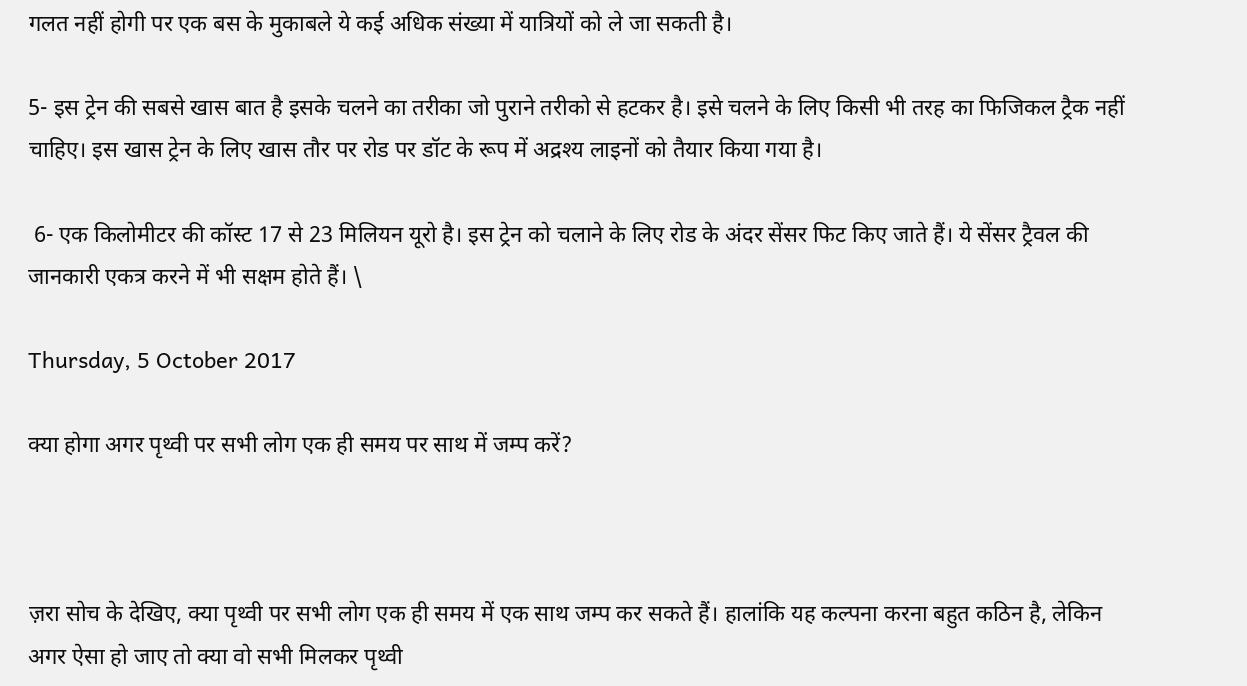गलत नहीं होगी पर एक बस के मुकाबले ये कई अधिक संख्‍या में यात्रियों को ले जा सकती है।

5- इस ट्रेन की सबसे खास बात है इसके चलने का तरीका जो पुराने तरीको से हटकर है। इसे चलने के लिए किसी भी तरह का फिजिकल ट्रैक नहीं चाहिए। इस खास ट्रेन के लिए खास तौर पर रोड पर डॉट के रूप में अद्रश्‍य लाइनों को तैयार किया गया है।

 6- एक किलोमीटर की कॉस्‍ट 17 से 23 मिलियन यूरो है। इस ट्रेन को चलाने के लिए रोड के अंदर सेंसर फिट किए जाते हैं। ये सेंसर ट्रैवल की जानकारी एकत्र करने में भी सक्षम होते हैं। \

Thursday, 5 October 2017

क्या होगा अगर पृथ्वी पर सभी लोग एक ही समय पर साथ में जम्प करें?



ज़रा सोच के देखिए, क्या पृथ्वी पर सभी लोग एक ही समय में एक साथ जम्प कर सकते हैं। हालांकि यह कल्पना करना बहुत कठिन है, लेकिन अगर ऐसा हो जाए तो क्या वो सभी मिलकर पृथ्वी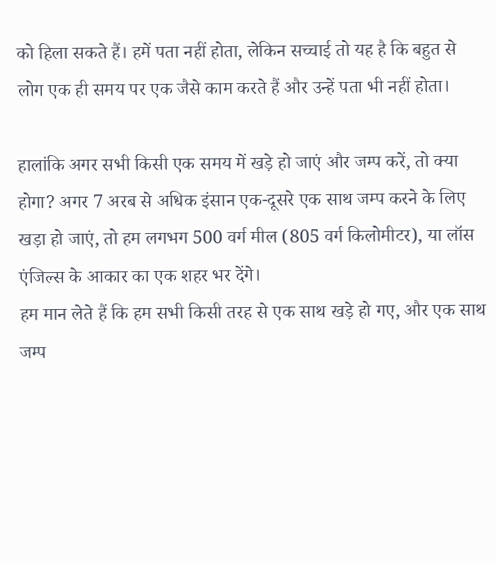को हिला सकते हैं। हमें पता नहीं होता, लेकिन सच्चाई तो यह है कि बहुत से लोग एक ही समय पर एक जैसे काम करते हैं और उन्हें पता भी नहीं होता।

हालांकि अगर सभी किसी एक समय में खड़े हो जाएं और जम्प करें, तो क्या होगा? अगर 7 अरब से अधिक इंसान एक-दूसरे एक साथ जम्प करने के लिए खड़ा हो जाएं, तो हम लगभग 500 वर्ग मील (805 वर्ग किलोमीटर), या लॉस एंजिल्स के आकार का एक शहर भर देंगे।
हम मान लेते हैं कि हम सभी किसी तरह से एक साथ खड़े हो गए, और एक साथ जम्प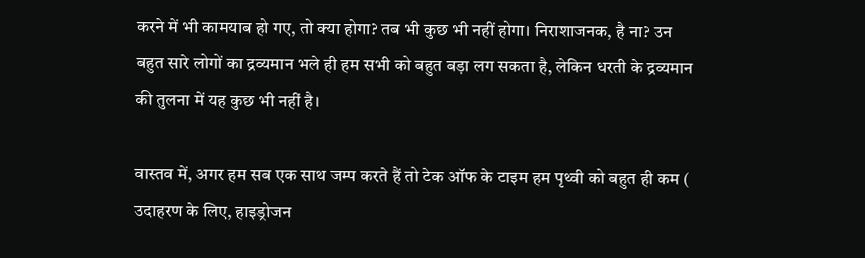करने में भी कामयाब हो गए, तो क्या होगा? तब भी कुछ भी नहीं होगा। निराशाजनक, है ना? उन बहुत सारे लोगों का द्रव्यमान भले ही हम सभी को बहुत बड़ा लग सकता है, लेकिन धरती के द्रव्यमान की तुलना में यह कुछ भी नहीं है।

वास्तव में, अगर हम सब एक साथ जम्प करते हैं तो टेक ऑफ के टाइम हम पृथ्वी को बहुत ही कम ( उदाहरण के लिए, हाइड्रोजन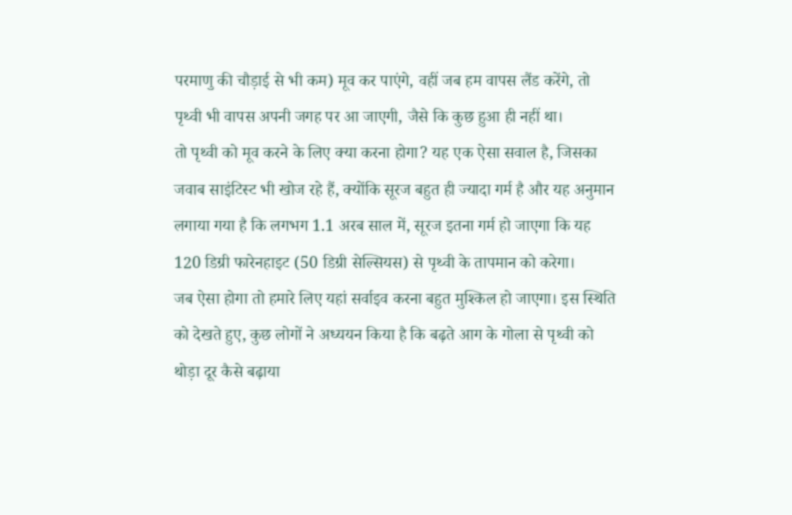परमाणु की चौड़ाई से भी कम) मूव कर पाएंगे, वहीं जब हम वापस लैंड करेंगे, तो पृथ्वी भी वापस अपनी जगह पर आ जाएगी, जैसे कि कुछ हुआ ही नहीं था।
तो पृथ्वी को मूव करने के लिए क्या करना होगा? यह एक ऐसा सवाल है, जिसका जवाब साइंटिस्ट भी खोज रहे हैं, क्योंकि सूरज बहुत ही ज्यादा गर्म है और यह अनुमान लगाया गया है कि लगभग 1.1 अरब साल में, सूरज इतना गर्म हो जाएगा कि यह 120 डिग्री फारेनहाइट (50 डिग्री सेल्सियस) से पृथ्वी के तापमान को करेगा।
जब ऐसा होगा तो हमारे लिए यहां सर्वाइव करना बहुत मुश्किल हो जाएगा। इस स्थिति को देखते हुए, कुछ लोगों ने अध्ययन किया है कि बढ़ते आग के गोला से पृथ्वी को थोड़ा दूर कैसे बढ़ाया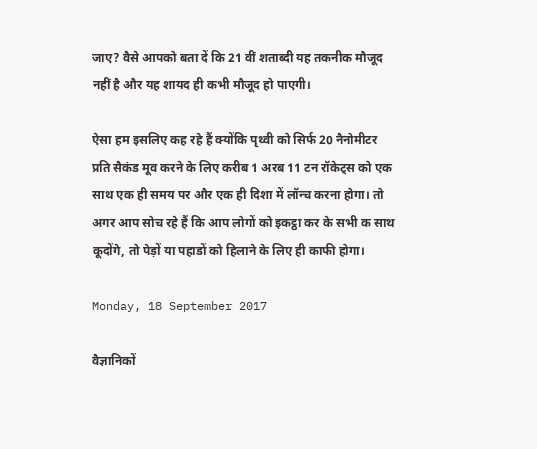जाए? वैसे आपको बता दें कि 21 वीं शताब्दी यह तकनीक मौजूद नहीं है और यह शायद ही कभी मौजूद हो पाएगी।

ऐसा हम इसलिए कह रहे हैं क्योंकि पृथ्वी को सिर्फ 20 नैनोमीटर प्रति सैकंड मूव करने के लिए करीब 1 अरब 11 टन रॉकेट्स को एक साथ एक ही समय पर और एक ही दिशा में लॉन्च करना होगा। तो अगर आप सोच रहे हैं कि आप लोगों को इकट्ठा कर के सभी क साथ कूदोंगे, तो पेड़ों या पहाडों को हिलाने के लिए ही काफी होगा।

Monday, 18 September 2017

वैज्ञानिकों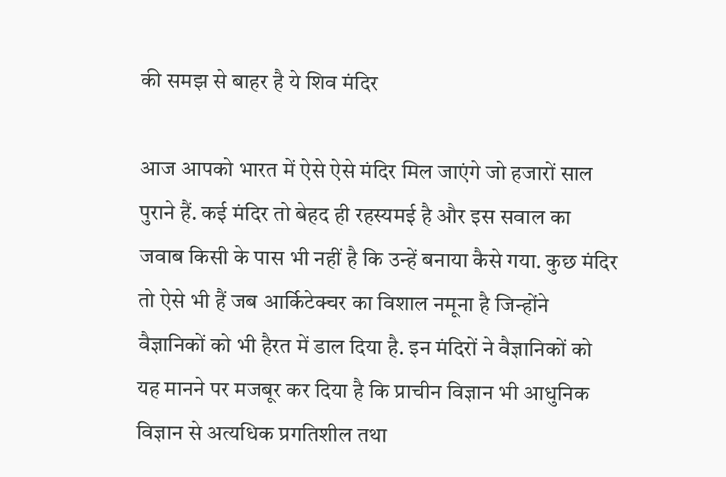की समझ से बाहर है ये शिव मंदिर

आज आपको भारत में ऐसे ऐसे मंदिर मिल जाएंगे जो हजारों साल पुराने हैं. कई मंदिर तो बेहद ही रहस्यमई है और इस सवाल का जवाब किसी के पास भी नहीं है कि उन्हें बनाया कैसे गया. कुछ मंदिर तो ऐसे भी हैं जब आर्किटेक्चर का विशाल नमूना है जिन्होंने वैज्ञानिकों को भी हैरत में डाल दिया है. इन मंदिरों ने वैज्ञानिकों को यह मानने पर मजबूर कर दिया है कि प्राचीन विज्ञान भी आधुनिक विज्ञान से अत्यधिक प्रगतिशील तथा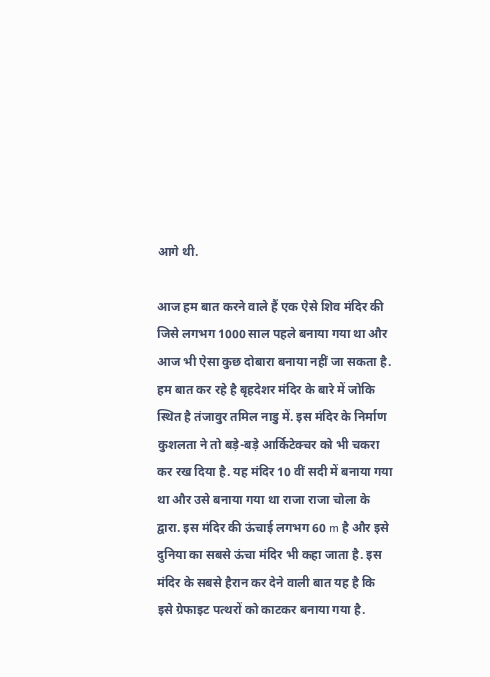आगे थी.

आज हम बात करने वाले हैं एक ऐसे शिव मंदिर की जिसे लगभग 1000 साल पहले बनाया गया था और आज भी ऐसा कुछ दोबारा बनाया नहीं जा सकता है. हम बात कर रहे है बृहदेशर मंदिर के बारे में जोकि स्थित है तंजावुर तमिल नाडु में. इस मंदिर के निर्माण कुशलता ने तो बड़े-बड़े आर्किटेक्चर को भी चकरा कर रख दिया है. यह मंदिर 10 वीं सदी में बनाया गया था और उसे बनाया गया था राजा राजा चोला के द्वारा. इस मंदिर की ऊंचाई लगभग 60 m है और इसे दुनिया का सबसे ऊंचा मंदिर भी कहा जाता है. इस मंदिर के सबसे हैरान कर देने वाली बात यह है कि इसे ग्रेफाइट पत्थरों को काटकर बनाया गया है.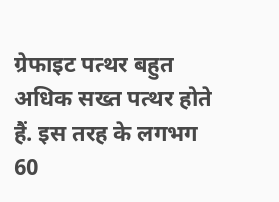ग्रेफाइट पत्थर बहुत अधिक सख्त पत्थर होते हैं. इस तरह के लगभग 60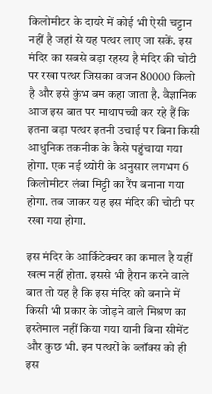किलोमीटर के दायरे में कोई भी ऐसी चट्टान नहीं है जहां से यह पत्थर लाए जा सकें. इस मंदिर का सबसे बड़ा रहस्य है मंदिर की चोटी पर रखा पत्थर जिसका वजन 80000 किलो है और इसे कुंभ बम कहा जाता है. वैज्ञानिक आज इस बात पर माथापच्ची कर रहे हैं कि इतना बड़ा पत्थर इतनी उचाई पर बिना किसी आधुनिक तकनीक के कैसे पहुंचाया गया होगा. एक नई थ्योरी के अनुसार लगभग 6 किलोमीटर लंबा मिट्टी का रैंप बनाना गया होगा. तब जाकर यह इस मंदिर की चोटी पर रखा गया होगा.

इस मंदिर के आर्किटेक्चर का कमाल है यहीं खत्म नहीं होता. इससे भी हैरान करने वाले बात तो यह है कि इस मंदिर को बनाने में किसी भी प्रकार के जोड़ने वाले मिश्रण का इस्तेमाल नहीं किया गया यानी बिना सीमेंट और कुछ भी. इन पत्थरों के ब्लॉक्स को ही इस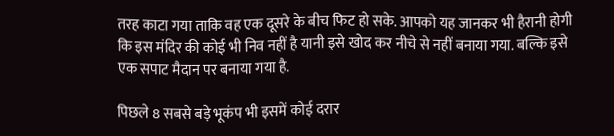तरह काटा गया ताकि वह एक दूसरे के बीच फिट हो सके. आपको यह जानकर भी हैरानी होगी कि इस मंदिर की कोई भी निव नहीं है यानी इसे खोद कर नीचे से नहीं बनाया गया. बल्कि इसे एक सपाट मैदान पर बनाया गया है.

पिछले 8 सबसे बड़े भूकंप भी इसमें कोई दरार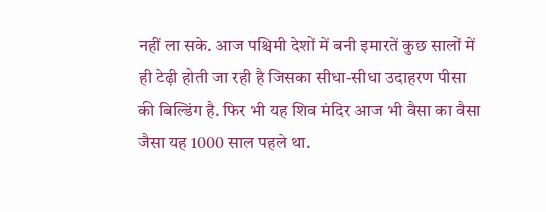नहीं ला सके. आज पश्चिमी देशों में बनी इमारतें कुछ सालों में ही टेढ़ी होती जा रही है जिसका सीधा-सीधा उदाहरण पीसा की बिल्डिंग है. फिर भी यह शिव मंदिर आज भी वैसा का वैसा जैसा यह 1000 साल पहले था.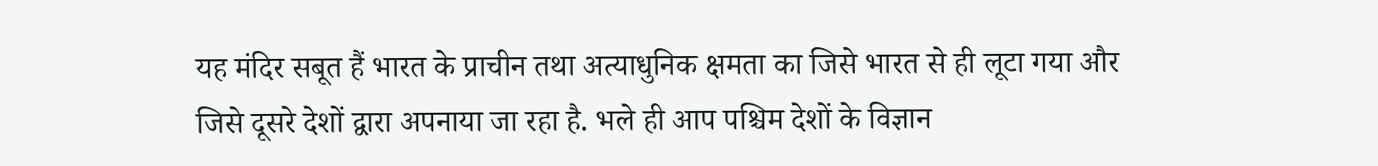यह मंदिर सबूत हैं भारत के प्राचीन तथा अत्याधुनिक क्षमता का जिसे भारत से ही लूटा गया और जिसे दूसरे देशों द्वारा अपनाया जा रहा है. भले ही आप पश्चिम देशों के विज्ञान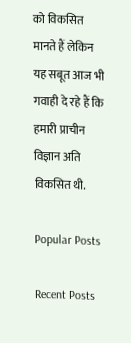को विकसित मानते हैं लेकिन यह सबूत आज भी गवाही दे रहे हैं कि हमारी प्राचीन विज्ञान अति विकसित थी.

Popular Posts

Recent Posts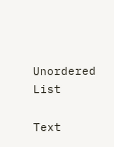Unordered List

Text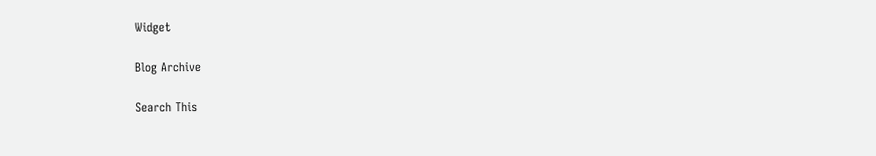Widget

Blog Archive

Search This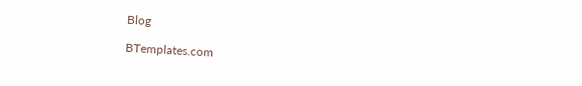Blog

BTemplates.com